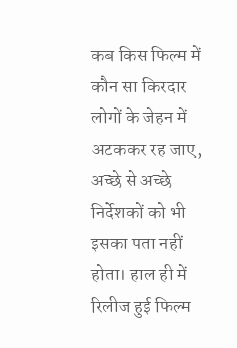कब किस फिल्म में कौन सा किरदार लोगों के जेहन में अटककर रह जाए, अच्छे से अच्छे निर्देशकों को भी इसका पता नहीं होता। हाल ही में रिलीज हुई फिल्म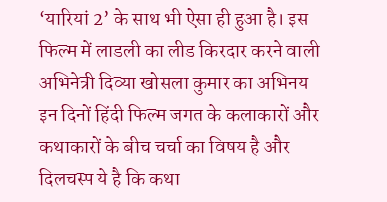‘यारियां 2’ के साथ भी ऐसा ही हुआ है। इस फिल्म में लाडली का लीड किरदार करने वाली अभिनेत्री दिव्या खोसला कुमार का अभिनय इन दिनों हिंदी फिल्म जगत के कलाकारों और कथाकारों के बीच चर्चा का विषय है और दिलचस्प ये है कि कथा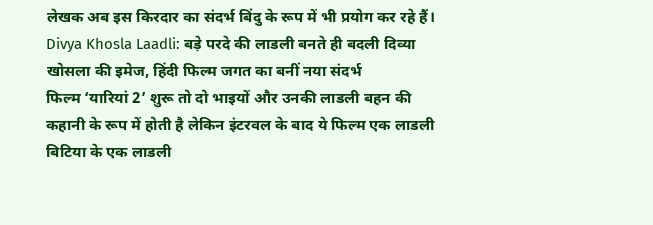लेखक अब इस किरदार का संदर्भ बिंदु के रूप में भी प्रयोग कर रहे हैं।
Divya Khosla Laadli: बड़े परदे की लाडली बनते ही बदली दिव्या खोसला की इमेज, हिंदी फिल्म जगत का बनीं नया संदर्भ
फिल्म ‘यारियां 2’ शुरू तो दो भाइयों और उनकी लाडली बहन की कहानी के रूप में होती है लेकिन इंटरवल के बाद ये फिल्म एक लाडली बिटिया के एक लाडली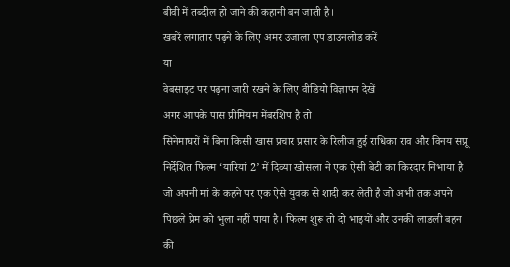बीवी में तब्दील हो जाने की कहानी बन जाती है।
खबरें लगातार पढ़ने के लिए अमर उजाला एप डाउनलोड करें
या
वेबसाइट पर पढ़ना जारी रखने के लिए वीडियो विज्ञापन देखें
अगर आपके पास प्रीमियम मेंबरशिप है तो
सिनेमाघरों में बिना किसी खास प्रचार प्रसार के रिलीज हुई राधिका राव और विनय सप्रू निर्देशित फिल्म ‘यारियां 2’ में दिव्या खोसला ने एक ऐसी बेटी का किरदार निभाया है जो अपनी मां के कहने पर एक ऐसे युवक से शादी कर लेती है जो अभी तक अपने पिछले प्रेम को भुला नहीं पाया है। फिल्म शुरू तो दो भाइयों और उनकी लाडली बहन की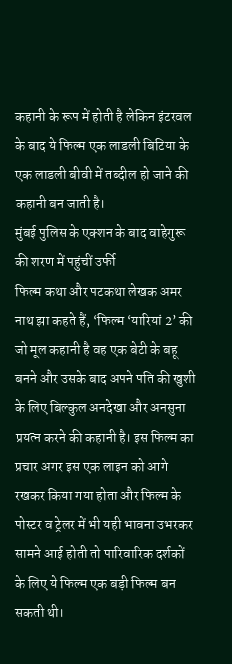कहानी के रूप में होती है लेकिन इंटरवल के बाद ये फिल्म एक लाडली बिटिया के एक लाडली बीवी में तब्दील हो जाने की कहानी बन जाती है।
मुंबई पुलिस के एक्शन के बाद वाहेगुरू की शरण में पहुंचीं उर्फी
फिल्म कथा और पटकथा लेखक अमर नाथ झा कहते हैं, ‘फिल्म ‘यारियां 2’ की जो मूल कहानी है वह एक बेटी के बहू बनने और उसके बाद अपने पति की खुशी के लिए बिल्कुल अनदेखा और अनसुना प्रयत्न करने की कहानी है। इस फिल्म का प्रचार अगर इस एक लाइन को आगे रखकर किया गया होता और फिल्म के पोस्टर व ट्रेलर में भी यही भावना उभरकर सामने आई होती तो पारिवारिक दर्शकों के लिए ये फिल्म एक बड़ी फिल्म बन सकती थी।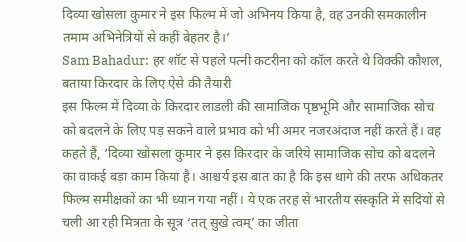दिव्या खोसला कुमार ने इस फिल्म में जो अभिनय किया है, वह उनकी समकालीन तमाम अभिनेत्रियों से कहीं बेहतर है।’
Sam Bahadur: हर शॉट से पहले पत्नी कटरीना को कॉल करते थे विक्की कौशल, बताया किरदार के लिए ऐसे की तैयारी
इस फिल्म में दिव्या के किरदार लाडली की सामाजिक पृष्ठभूमि और सामाजिक सोच को बदलने के लिए पड़ सकने वाले प्रभाव को भी अमर नजरअंदाज नहीं करते हैं। वह कहते हैं, ‘दिव्या खोसला कुमार ने इस किरदार के जरिये सामाजिक सोच को बदलने का वाकई बड़ा काम किया है। आश्चर्य इस बात का है कि इस धागे की तरफ अधिकतर फिल्म समीक्षकों का भी ध्यान गया नहीं। ये एक तरह से भारतीय संस्कृति में सदियों से चली आ रही मित्रता के सूत्र ‘तत् सुखे त्वम्’ का जीता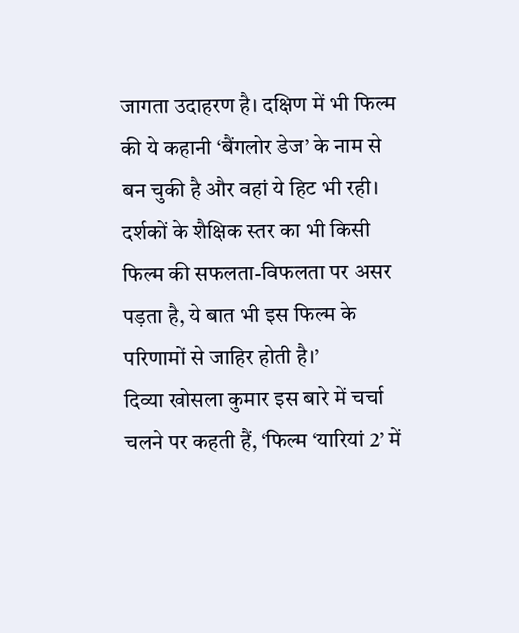जागता उदाहरण है। दक्षिण में भी फिल्म की ये कहानी ‘बैंगलोर डेज’ के नाम से बन चुकी है और वहां ये हिट भी रही। दर्शकों के शैक्षिक स्तर का भी किसी फिल्म की सफलता-विफलता पर असर पड़ता है, ये बात भी इस फिल्म के परिणामों से जाहिर होती है।’
दिव्या खोसला कुमार इस बारे में चर्चा चलने पर कहती हैं, ‘फिल्म ‘यारियां 2’ में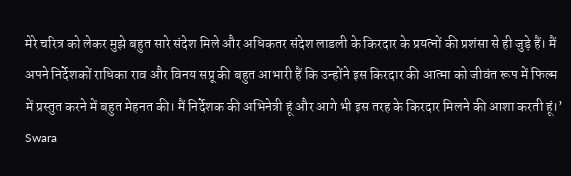मेरे चरित्र को लेकर मुझे बहुत सारे संदेश मिले और अधिकतर संदेश लाडली के किरदार के प्रयत्नों की प्रशंसा से ही जुड़े हैं। मैं अपने निर्देशकों राधिका राव और विनय सप्रू की बहुत आभारी हैं कि उन्होंने इस किरदार की आत्मा को जीवंत रूप में फिल्म में प्रस्तुत करने में बहुत मेहनत की। मैं निर्देशक की अभिनेत्री हूं और आगे भी इस तरह के किरदार मिलने की आशा करती हूं।’
Swara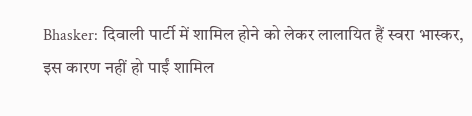Bhasker: दिवाली पार्टी में शामिल होने को लेकर लालायित हैं स्वरा भास्कर, इस कारण नहीं हो पाईं शामिल